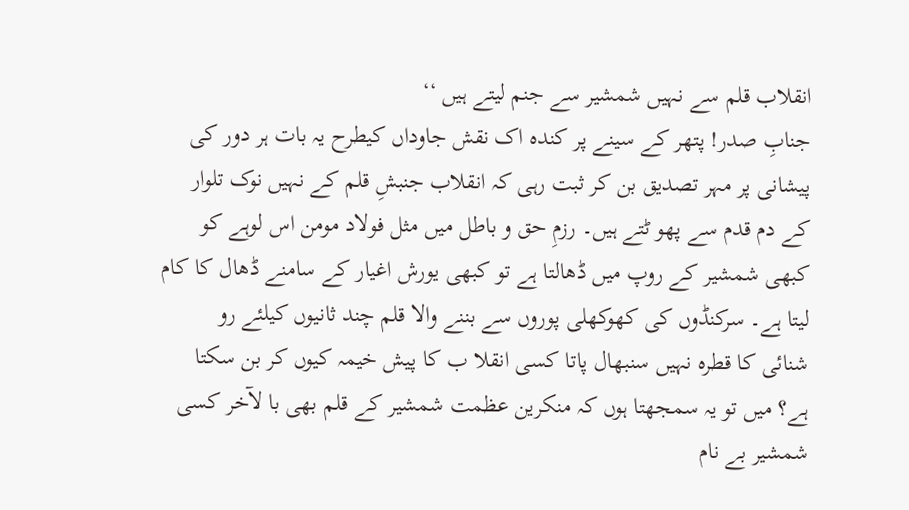انقلاب قلم سے نہیں شمشیر سے جنم لیتے ہیں ‘‘
جنابِ صدر! پتھر کے سینے پر کندہ اک نقش جاوداں کیطرح یہ بات ہر دور کی
پیشانی پر مہر تصدیق بن کر ثبت رہی کہ انقلاب جنبشِ قلم کے نہیں نوک تلوار
کے دم قدم سے پھو ٹتے ہیں۔ رزمِ حق و باطل میں مثل فولاد مومن اس لوہے کو
کبھی شمشیر کے روپ میں ڈھالتا ہے تو کبھی یورش اغیار کے سامنے ڈھال کا کام
لیتا ہے۔ سرکنڈوں کی کھوکھلی پوروں سے بننے والا قلم چند ثانیوں کیلئے رو
شنائی کا قطرہ نہیں سنبھال پاتا کسی انقلا ب کا پیش خیمہ کیوں کر بن سکتا
ہے؟ میں تو یہ سمجھتا ہوں کہ منکرین عظمت شمشیر کے قلم بھی با لآخر کسی
شمشیر بے نام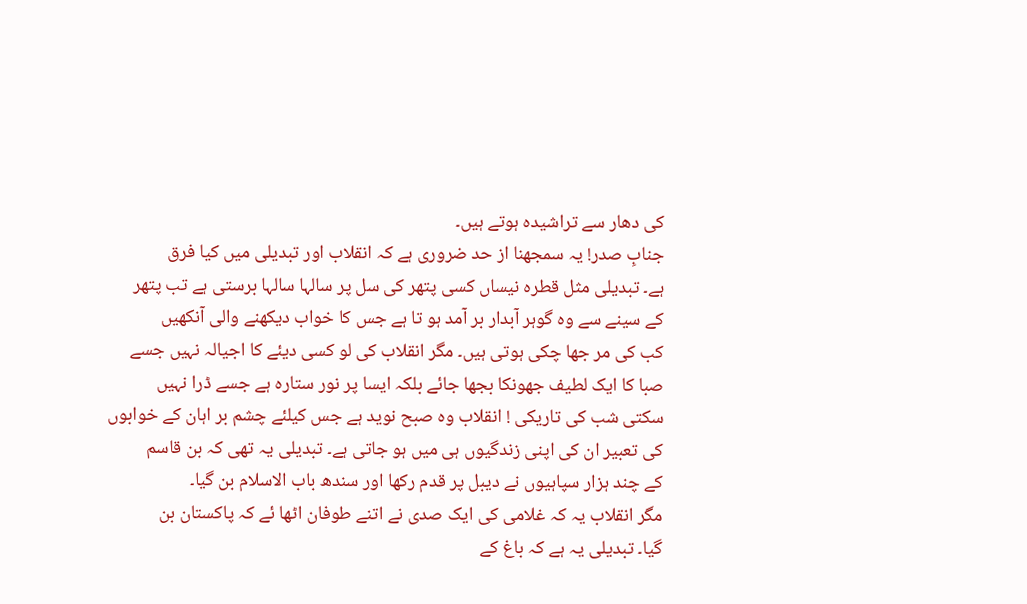کی دھار سے تراشیدہ ہوتے ہیں۔
جنابِ صدر! یہ سمجھنا از حد ضروری ہے کہ انقلاب اور تبدیلی میں کیا فرق
ہے۔ تبدیلی مثل قطرہ نیساں کسی پتھر کی سل پر سالہا سالہا برستی ہے تب پتھر
کے سینے سے وہ گوہر آبدار بر آمد ہو تا ہے جس کا خواب دیکھنے والی آنکھیں
کب کی مر جھا چکی ہوتی ہیں۔ مگر انقلاب کی لو کسی دیئے کا اجیالہ نہیں جسے
صبا کا ایک لطیف جھونکا بجھا جائے بلکہ ایسا پر نور ستارہ ہے جسے ڈرا نہیں
سکتی شب کی تاریکی ! انقلاب وہ صبح نوید ہے جس کیلئے چشم بر اہان کے خوابوں
کی تعبیر ان کی اپنی زندگیوں ہی میں ہو جاتی ہے۔ تبدیلی یہ تھی کہ بن قاسم
کے چند ہزار سپاہیوں نے دیبل پر قدم رکھا اور سندھ باب الاسلام بن گیا۔
مگر انقلاب یہ کہ غلامی کی ایک صدی نے اتنے طوفان اٹھا ئے کہ پاکستان بن
گیا۔ تبدیلی یہ ہے کہ باغ کے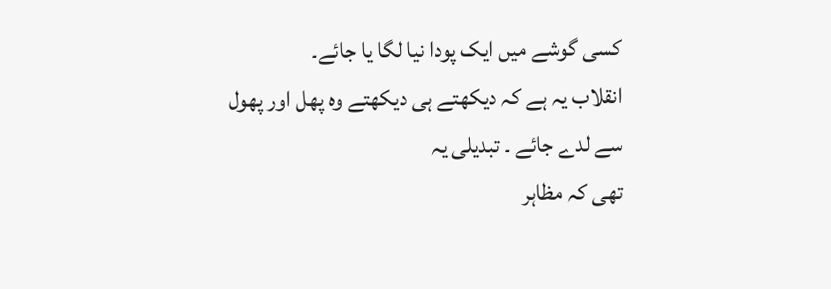کسی گوشے میں ایک پودا نیا لگا یا جائے۔
انقلاب یہ ہے کہ دیکھتے ہی دیکھتے وہ پھل اور پھول سے لدے جائے ۔ تبدیلی یہ
تھی کہ مظاہر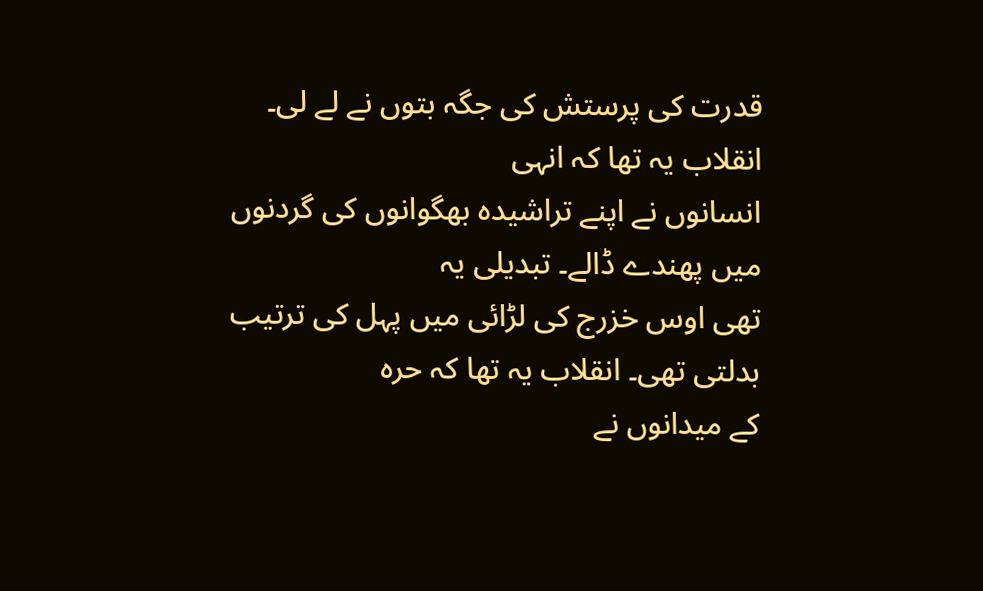قدرت کی پرستش کی جگہ بتوں نے لے لی۔ انقلاب یہ تھا کہ انہی
انسانوں نے اپنے تراشیدہ بھگوانوں کی گردنوں میں پھندے ڈالے۔ تبدیلی یہ
تھی اوس خزرج کی لڑائی میں پہل کی ترتیب بدلتی تھی۔ انقلاب یہ تھا کہ حرہ
کے میدانوں نے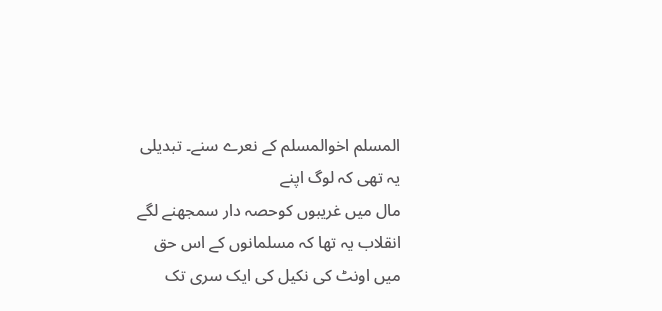المسلم اخوالمسلم کے نعرے سنے۔ تبدیلی یہ تھی کہ لوگ اپنے
مال میں غریبوں کوحصہ دار سمجھنے لگے انقلاب یہ تھا کہ مسلمانوں کے اس حق
میں اونٹ کی نکیل کی ایک سری تک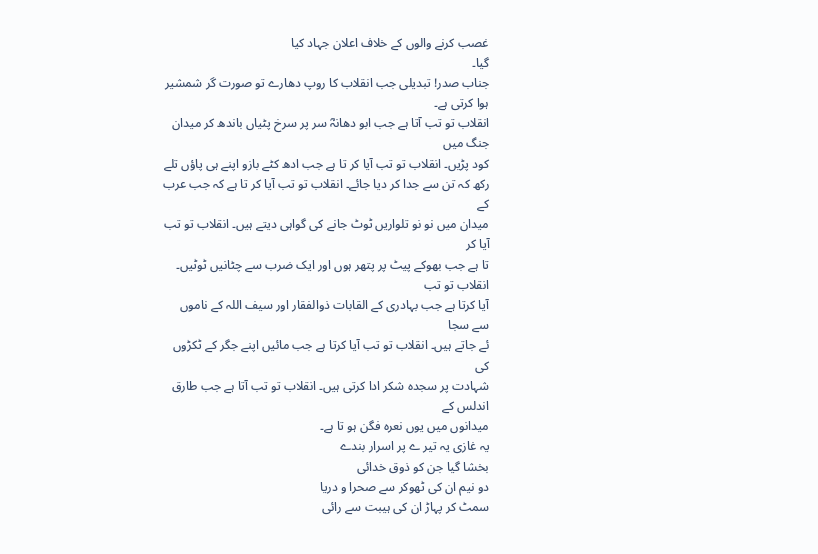غصب کرنے والوں کے خلاف اعلان جہاد کیا
گیا۔
جناب صدر! تبدیلی جب انقلاب کا روپ دھارے تو صورت گر شمشیر ہوا کرتی ہے۔
انقلاب تو تب آتا ہے جب ابو دھانہؓ سر پر سرخ پٹیاں باندھ کر میدان جنگ میں
کود پڑیں۔ انقلاب تو تب آیا کر تا ہے جب ادھ کٹے بازو اپنے ہی پاؤں تلے
رکھ کہ تن سے جدا کر دیا جائے۔ انقلاب تو تب آیا کر تا ہے کہ جب عرب کے
میدان میں نو نو تلواریں ٹوٹ جانے کی گواہی دیتے ہیں۔ انقلاب تو تب آیا کر
تا ہے جب بھوکے پیٹ پر پتھر ہوں اور ایک ضرب سے چٹانیں ٹوٹیں۔ انقلاب تو تب
آیا کرتا ہے جب بہادری کے القابات ذوالفقار اور سیف اللہ کے ناموں سے سجا
ئے جاتے ہیں۔ انقلاب تو تب آیا کرتا ہے جب مائیں اپنے جگر کے ٹکڑوں کی
شہادت پر سجدہ شکر ادا کرتی ہیں۔ انقلاب تو تب آتا ہے جب طارق اندلس کے
میدانوں میں یوں نعرہ فگن ہو تا ہے۔
یہ غازی یہ تیر ے پر اسرار بندے
بخشا گیا جن کو ذوق خدائی
دو نیم ان کی ٹھوکر سے صحرا و دریا
سمٹ کر پہاڑ ان کی ہیبت سے رائی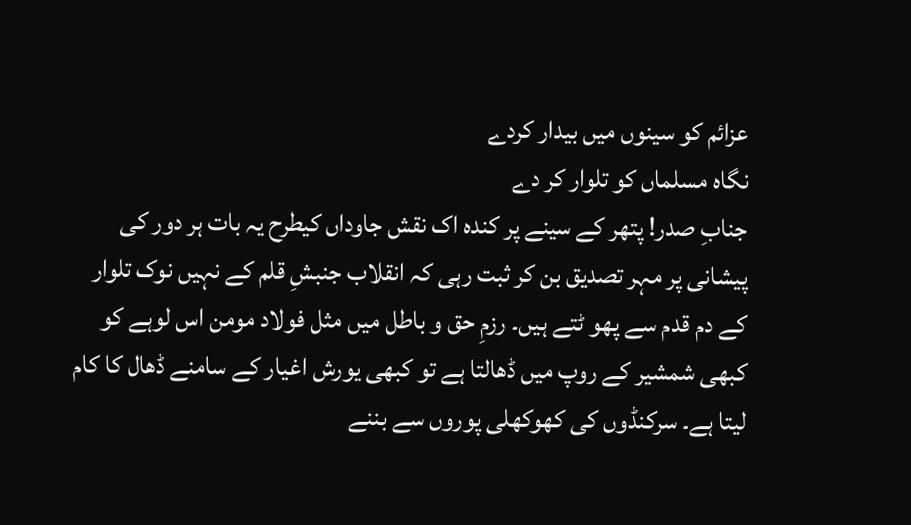عزائم کو سینوں میں بیدار کردے
نگاہ مسلماں کو تلوار کر دے
جنابِ صدر! پتھر کے سینے پر کندہ اک نقش جاوداں کیطرح یہ بات ہر دور کی
پیشانی پر مہر تصدیق بن کر ثبت رہی کہ انقلاب جنبشِ قلم کے نہیں نوک تلوار
کے دم قدم سے پھو ٹتے ہیں۔ رزمِ حق و باطل میں مثل فولاد مومن اس لوہے کو
کبھی شمشیر کے روپ میں ڈھالتا ہے تو کبھی یورش اغیار کے سامنے ڈھال کا کام
لیتا ہے۔ سرکنڈوں کی کھوکھلی پوروں سے بننے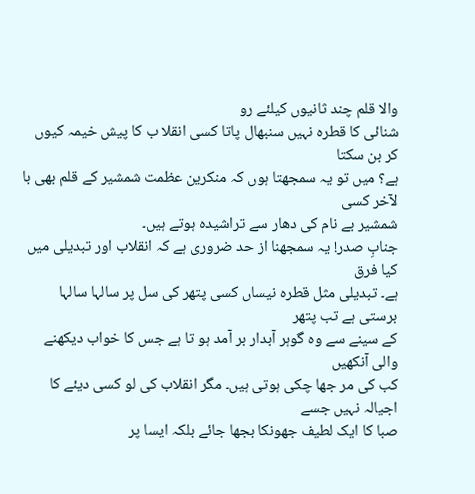والا قلم چند ثانیوں کیلئے رو
شنائی کا قطرہ نہیں سنبھال پاتا کسی انقلا ب کا پیش خیمہ کیوں کر بن سکتا
ہے؟ میں تو یہ سمجھتا ہوں کہ منکرین عظمت شمشیر کے قلم بھی با لآخر کسی
شمشیر بے نام کی دھار سے تراشیدہ ہوتے ہیں۔
جنابِ صدر! یہ سمجھنا از حد ضروری ہے کہ انقلاب اور تبدیلی میں کیا فرق
ہے۔ تبدیلی مثل قطرہ نیساں کسی پتھر کی سل پر سالہا سالہا برستی ہے تب پتھر
کے سینے سے وہ گوہر آبدار بر آمد ہو تا ہے جس کا خواب دیکھنے والی آنکھیں
کب کی مر جھا چکی ہوتی ہیں۔ مگر انقلاب کی لو کسی دیئے کا اجیالہ نہیں جسے
صبا کا ایک لطیف جھونکا بجھا جائے بلکہ ایسا پر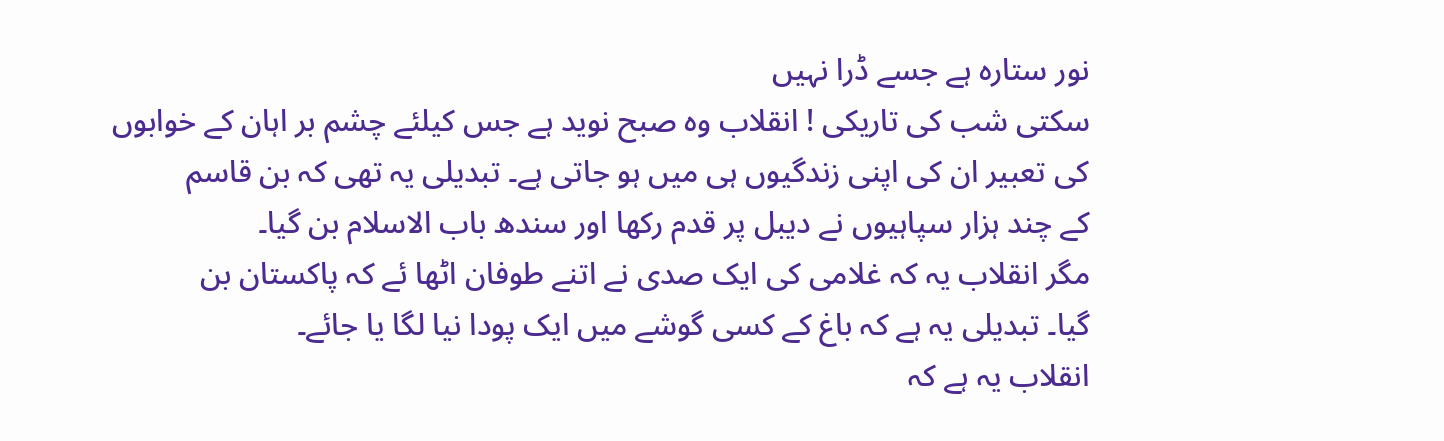نور ستارہ ہے جسے ڈرا نہیں
سکتی شب کی تاریکی ! انقلاب وہ صبح نوید ہے جس کیلئے چشم بر اہان کے خوابوں
کی تعبیر ان کی اپنی زندگیوں ہی میں ہو جاتی ہے۔ تبدیلی یہ تھی کہ بن قاسم
کے چند ہزار سپاہیوں نے دیبل پر قدم رکھا اور سندھ باب الاسلام بن گیا۔
مگر انقلاب یہ کہ غلامی کی ایک صدی نے اتنے طوفان اٹھا ئے کہ پاکستان بن
گیا۔ تبدیلی یہ ہے کہ باغ کے کسی گوشے میں ایک پودا نیا لگا یا جائے۔
انقلاب یہ ہے کہ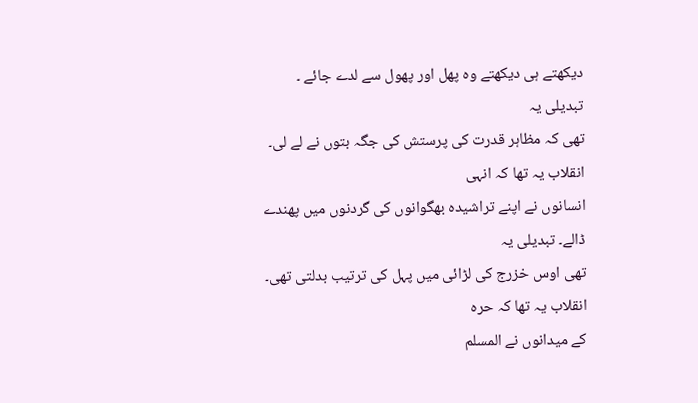دیکھتے ہی دیکھتے وہ پھل اور پھول سے لدے جائے ۔ تبدیلی یہ
تھی کہ مظاہر قدرت کی پرستش کی جگہ بتوں نے لے لی۔ انقلاب یہ تھا کہ انہی
انسانوں نے اپنے تراشیدہ بھگوانوں کی گردنوں میں پھندے ڈالے۔ تبدیلی یہ
تھی اوس خزرج کی لڑائی میں پہل کی ترتیب بدلتی تھی۔ انقلاب یہ تھا کہ حرہ
کے میدانوں نے المسلم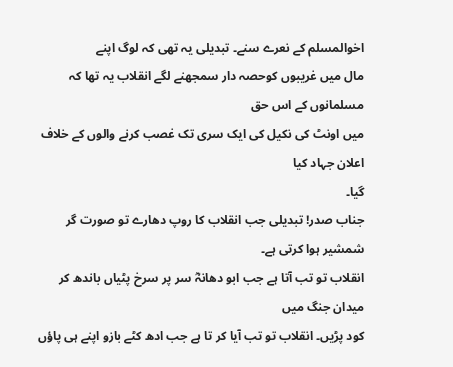اخوالمسلم کے نعرے سنے۔ تبدیلی یہ تھی کہ لوگ اپنے
مال میں غریبوں کوحصہ دار سمجھنے لگے انقلاب یہ تھا کہ مسلمانوں کے اس حق
میں اونٹ کی نکیل کی ایک سری تک غصب کرنے والوں کے خلاف اعلان جہاد کیا
گیا۔
جناب صدر! تبدیلی جب انقلاب کا روپ دھارے تو صورت گر شمشیر ہوا کرتی ہے۔
انقلاب تو تب آتا ہے جب ابو دھانہؓ سر پر سرخ پٹیاں باندھ کر میدان جنگ میں
کود پڑیں۔ انقلاب تو تب آیا کر تا ہے جب ادھ کٹے بازو اپنے ہی پاؤں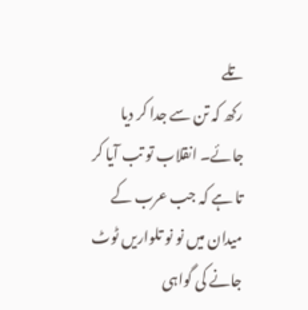تلے
رکھ کہ تن سے جدا کر دیا جائے۔ انقلاب تو تب آیا کر تا ہے کہ جب عرب کے
میدان میں نو نو تلواریں ٹوٹ جانے کی گواہی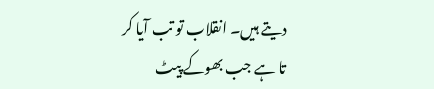دیتے ہیں۔ انقلاب تو تب آیا کر
تا ہے جب بھوکے پیٹ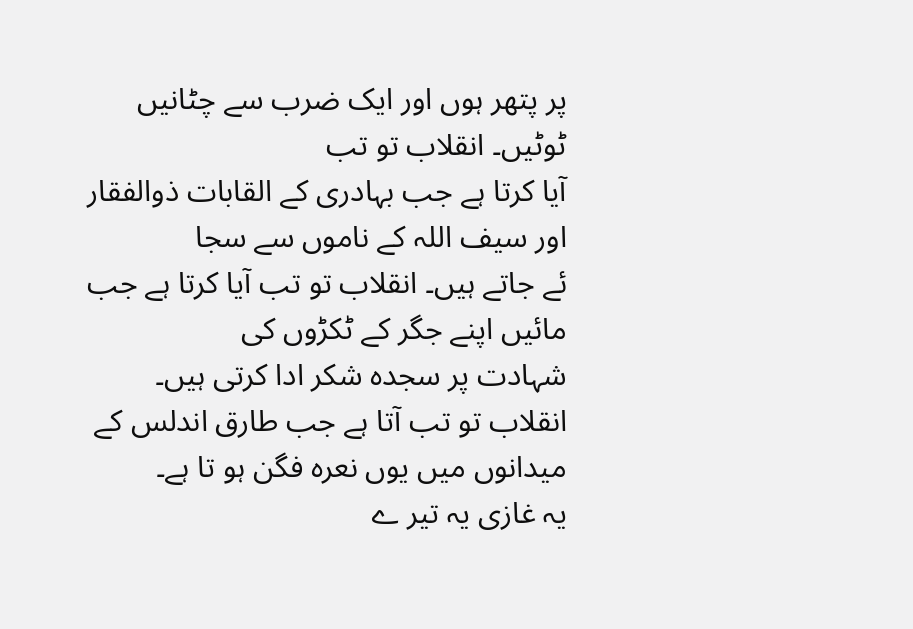پر پتھر ہوں اور ایک ضرب سے چٹانیں ٹوٹیں۔ انقلاب تو تب
آیا کرتا ہے جب بہادری کے القابات ذوالفقار اور سیف اللہ کے ناموں سے سجا
ئے جاتے ہیں۔ انقلاب تو تب آیا کرتا ہے جب مائیں اپنے جگر کے ٹکڑوں کی
شہادت پر سجدہ شکر ادا کرتی ہیں۔ انقلاب تو تب آتا ہے جب طارق اندلس کے
میدانوں میں یوں نعرہ فگن ہو تا ہے۔
یہ غازی یہ تیر ے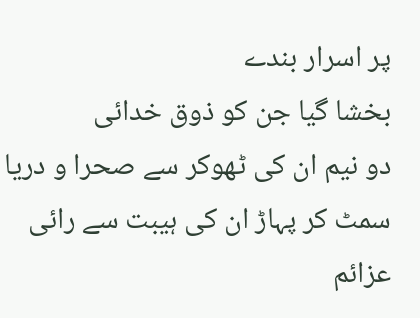پر اسرار بندے
بخشا گیا جن کو ذوق خدائی
دو نیم ان کی ٹھوکر سے صحرا و دریا
سمٹ کر پہاڑ ان کی ہیبت سے رائی
عزائم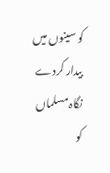کو سینوں میں بیدار کردے
نگاہ مسلماں کو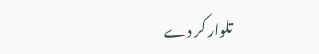تلوار کر دے